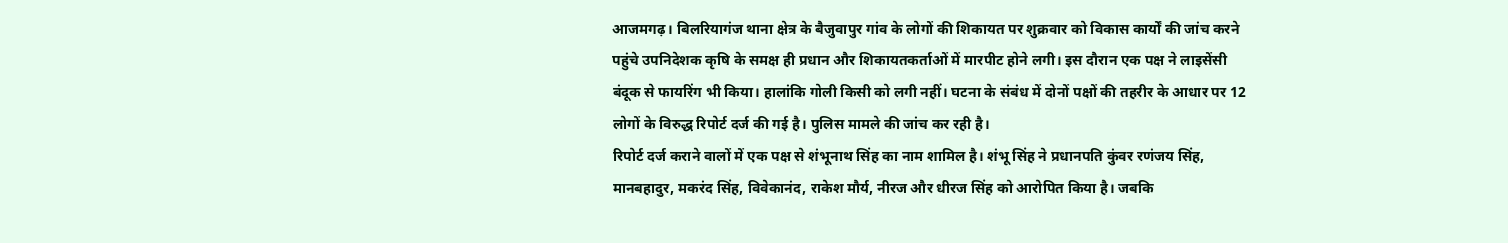आजमगढ़। बिलरियागंज थाना क्षेत्र के बैजुवापुर गांव के लोगों की शिकायत पर शुक्रवार को विकास कार्यों की जांच करने पहुंचे उपनिदेशक कृषि के समक्ष ही प्रधान और शिकायतकर्ताओं में मारपीट होने लगी। इस दौरान एक पक्ष ने लाइसेंसी बंदूक से फायरिंग भी किया। हालांकि गोली किसी को लगी नहीं। घटना के संबंध में दोनों पक्षों की तहरीर के आधार पर 12 लोगों के विरुद्ध रिपोर्ट दर्ज की गई है। पुलिस मामले की जांच कर रही है।
रिपोर्ट दर्ज कराने वालों में एक पक्ष से शंभूनाथ सिंह का नाम शामिल है। शंभू सिंह ने प्रधानपति कुंवर रणंजय सिंह, मानबहादुर, मकरंद सिंह, विवेकानंद, राकेश मौर्य, नीरज और धीरज सिंह को आरोपित किया है। जबकि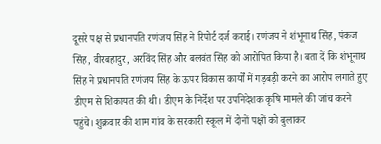दूसरे पक्ष से प्रधानपति रणंजय सिंह ने रिपोर्ट दर्ज कराई। रणंजय ने शंभूनाथ सिंह, पंकज सिंह, वीरबहादुर, अरविंद सिंह और बलवंत सिंह को आरोपित किया है। बता दें कि शंभूनाथ सिंह ने प्रधानपति रणंजय सिंह के ऊपर विकास कार्यों में गड़बड़ी करने का आरोप लगाते हुए डीएम से शिकायत की थी। डीएम के निर्देश पर उपनिदेशक कृषि मामले की जांच करने पहुंचे। शुक्रवार की शाम गांव के सरकारी स्कूल में दोनों पक्षों को बुलाकर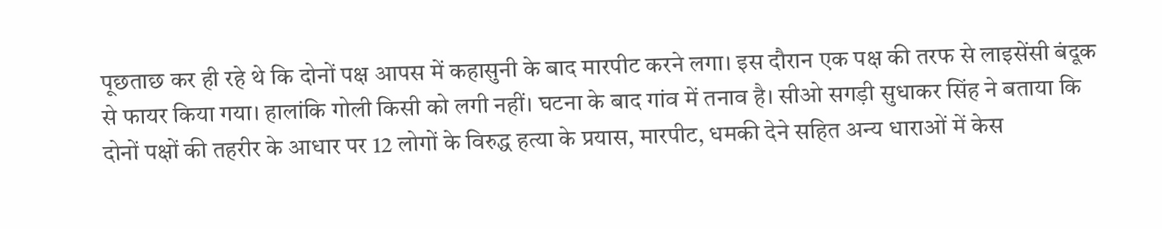पूछताछ कर ही रहे थे कि दोनों पक्ष आपस में कहासुनी के बाद मारपीट करने लगा। इस दौरान एक पक्ष की तरफ से लाइसेंसी बंदूक से फायर किया गया। हालांकि गोली किसी को लगी नहीं। घटना के बाद गांव में तनाव है। सीओ सगड़ी सुधाकर सिंह ने बताया कि दोनों पक्षों की तहरीर के आधार पर 12 लोगों के विरुद्ध हत्या के प्रयास, मारपीट, धमकी देने सहित अन्य धाराओं में केस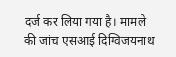दर्ज कर लिया गया है। मामले की जांच एसआई दिग्विजयनाथ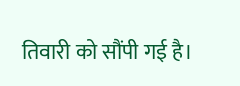तिवारी को सौंपी गई है।